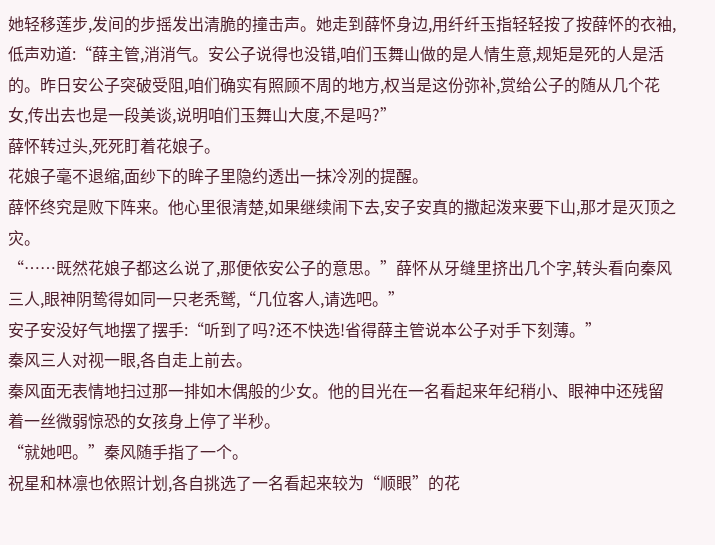她轻移莲步,发间的步摇发出清脆的撞击声。她走到薛怀身边,用纤纤玉指轻轻按了按薛怀的衣袖,低声劝道:“薛主管,消消气。安公子说得也没错,咱们玉舞山做的是人情生意,规矩是死的人是活的。昨日安公子突破受阻,咱们确实有照顾不周的地方,权当是这份弥补,赏给公子的随从几个花女,传出去也是一段美谈,说明咱们玉舞山大度,不是吗?”
薛怀转过头,死死盯着花娘子。
花娘子毫不退缩,面纱下的眸子里隐约透出一抹冷冽的提醒。
薛怀终究是败下阵来。他心里很清楚,如果继续闹下去,安子安真的撒起泼来要下山,那才是灭顶之灾。
“……既然花娘子都这么说了,那便依安公子的意思。”薛怀从牙缝里挤出几个字,转头看向秦风三人,眼神阴鸷得如同一只老秃鹫,“几位客人,请选吧。”
安子安没好气地摆了摆手:“听到了吗?还不快选!省得薛主管说本公子对手下刻薄。”
秦风三人对视一眼,各自走上前去。
秦风面无表情地扫过那一排如木偶般的少女。他的目光在一名看起来年纪稍小、眼神中还残留着一丝微弱惊恐的女孩身上停了半秒。
“就她吧。”秦风随手指了一个。
祝星和林凛也依照计划,各自挑选了一名看起来较为“顺眼”的花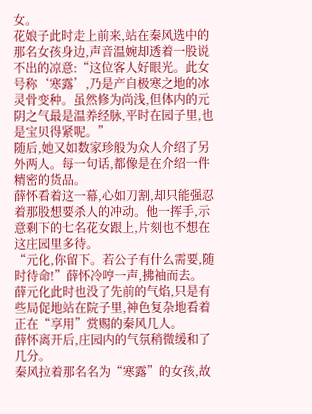女。
花娘子此时走上前来,站在秦风选中的那名女孩身边,声音温婉却透着一股说不出的凉意:“这位客人好眼光。此女号称‘寒露’,乃是产自极寒之地的冰灵骨变种。虽然修为尚浅,但体内的元阴之气最是温养经脉,平时在园子里,也是宝贝得紧呢。”
随后,她又如数家珍般为众人介绍了另外两人。每一句话,都像是在介绍一件精密的货品。
薛怀看着这一幕,心如刀割,却只能强忍着那股想要杀人的冲动。他一挥手,示意剩下的七名花女跟上,片刻也不想在这庄园里多待。
“元化,你留下。若公子有什么需要,随时待命!”薛怀冷哼一声,拂袖而去。
薛元化此时也没了先前的气焰,只是有些局促地站在院子里,神色复杂地看着正在“享用”赏赐的秦风几人。
薛怀离开后,庄园内的气氛稍微缓和了几分。
秦风拉着那名名为“寒露”的女孩,故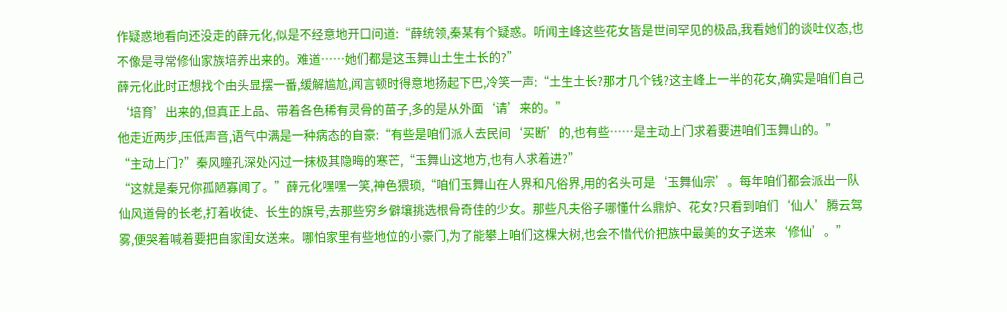作疑惑地看向还没走的薛元化,似是不经意地开口问道:“薛统领,秦某有个疑惑。听闻主峰这些花女皆是世间罕见的极品,我看她们的谈吐仪态,也不像是寻常修仙家族培养出来的。难道……她们都是这玉舞山土生土长的?”
薛元化此时正想找个由头显摆一番,缓解尴尬,闻言顿时得意地扬起下巴,冷笑一声:“土生土长?那才几个钱?这主峰上一半的花女,确实是咱们自己‘培育’出来的,但真正上品、带着各色稀有灵骨的苗子,多的是从外面‘请’来的。”
他走近两步,压低声音,语气中满是一种病态的自豪:“有些是咱们派人去民间‘买断’的,也有些……是主动上门求着要进咱们玉舞山的。”
“主动上门?”秦风瞳孔深处闪过一抹极其隐晦的寒芒,“玉舞山这地方,也有人求着进?”
“这就是秦兄你孤陋寡闻了。”薛元化嘿嘿一笑,神色猥琐,“咱们玉舞山在人界和凡俗界,用的名头可是‘玉舞仙宗’。每年咱们都会派出一队仙风道骨的长老,打着收徒、长生的旗号,去那些穷乡僻壤挑选根骨奇佳的少女。那些凡夫俗子哪懂什么鼎炉、花女?只看到咱们‘仙人’腾云驾雾,便哭着喊着要把自家闺女送来。哪怕家里有些地位的小豪门,为了能攀上咱们这棵大树,也会不惜代价把族中最美的女子送来‘修仙’。”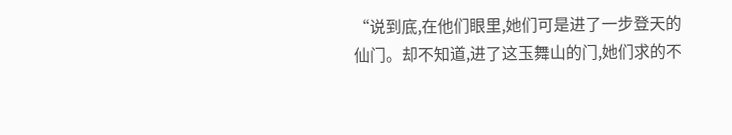“说到底,在他们眼里,她们可是进了一步登天的仙门。却不知道,进了这玉舞山的门,她们求的不